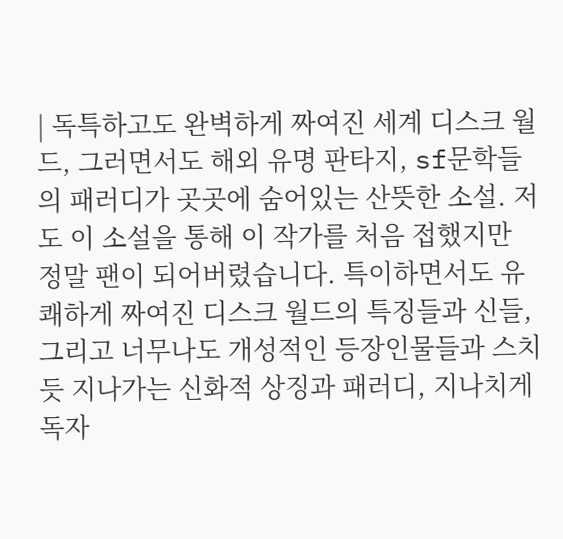| 독특하고도 완벽하게 짜여진 세계 디스크 월드, 그러면서도 해외 유명 판타지, sf문학들의 패러디가 곳곳에 숨어있는 산뜻한 소설. 저도 이 소설을 통해 이 작가를 처음 접했지만 정말 팬이 되어버렸습니다. 특이하면서도 유쾌하게 짜여진 디스크 월드의 특징들과 신들, 그리고 너무나도 개성적인 등장인물들과 스치듯 지나가는 신화적 상징과 패러디, 지나치게 독자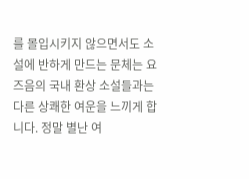를 몰입시키지 않으면서도 소설에 반하게 만드는 문체는 요즈음의 국내 환상 소설들과는 다른 상쾌한 여운을 느끼게 합니다. 정말 별난 여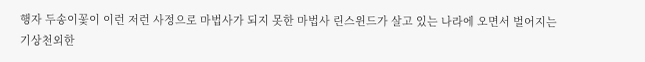행자 두송이꽃이 이런 저런 사정으로 마법사가 되지 못한 마법사 린스윈드가 살고 있는 나라에 오면서 벌어지는 기상천외한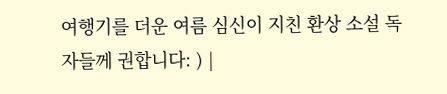여행기를 더운 여름 심신이 지친 환상 소설 독자들께 권합니다: ) |